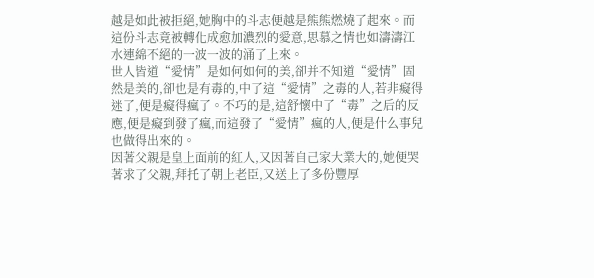越是如此被拒絕,她胸中的斗志便越是熊熊燃燒了起來。而這份斗志竟被轉化成愈加濃烈的愛意,思慕之情也如濤濤江水連綿不絕的一波一波的涌了上來。
世人皆道“愛情”是如何如何的美,卻并不知道“愛情”固然是美的,卻也是有毒的,中了這“愛情”之毒的人,若非癡得迷了,便是癡得瘋了。不巧的是,這舒懷中了“毒”之后的反應,便是癡到發了瘋,而這發了“愛情”瘋的人,便是什么事兒也做得出來的。
因著父親是皇上面前的紅人,又因著自己家大業大的,她便哭著求了父親,拜托了朝上老臣,又送上了多份豐厚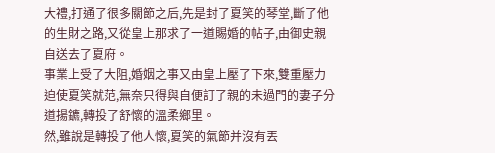大禮,打通了很多關節之后,先是封了夏笑的琴堂,斷了他的生財之路,又從皇上那求了一道賜婚的帖子,由御史親自送去了夏府。
事業上受了大阻,婚姻之事又由皇上壓了下來,雙重壓力迫使夏笑就范,無奈只得與自便訂了親的未過門的妻子分道揚鑣,轉投了舒懷的溫柔鄉里。
然,雖說是轉投了他人懷,夏笑的氣節并沒有丟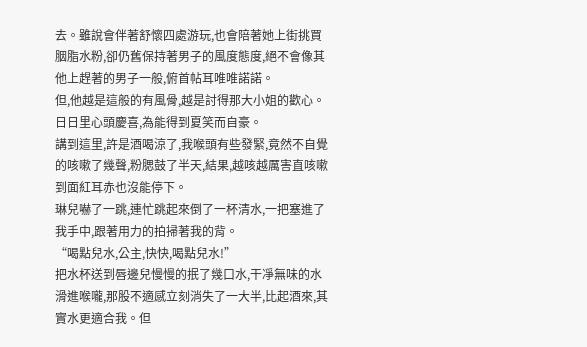去。雖說會伴著舒懷四處游玩,也會陪著她上街挑買胭脂水粉,卻仍舊保持著男子的風度態度,絕不會像其他上趕著的男子一般,俯首帖耳唯唯諾諾。
但,他越是這般的有風骨,越是討得那大小姐的歡心。日日里心頭慶喜,為能得到夏笑而自豪。
講到這里,許是酒喝涼了,我喉頭有些發緊,竟然不自覺的咳嗽了幾聲,粉腮鼓了半天,結果,越咳越厲害直咳嗽到面紅耳赤也沒能停下。
琳兒嚇了一跳,連忙跳起來倒了一杯清水,一把塞進了我手中,跟著用力的拍掃著我的背。
“喝點兒水,公主,快快,喝點兒水!”
把水杯送到唇邊兒慢慢的抿了幾口水,干凈無味的水滑進喉嚨,那股不適感立刻消失了一大半,比起酒來,其實水更適合我。但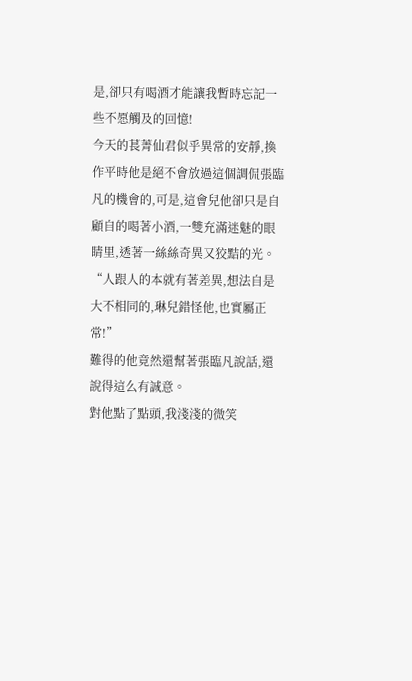是,卻只有喝酒才能讓我暫時忘記一些不愿觸及的回憶!
今天的萇菁仙君似乎異常的安靜,換作平時他是絕不會放過這個調侃張臨凡的機會的,可是,這會兒他卻只是自顧自的喝著小酒,一雙充滿迷魅的眼睛里,透著一絲絲奇異又狡黠的光。
“人跟人的本就有著差異,想法自是大不相同的,琳兒錯怪他,也實屬正常!”
難得的他竟然還幫著張臨凡說話,還說得這么有誠意。
對他點了點頭,我淺淺的微笑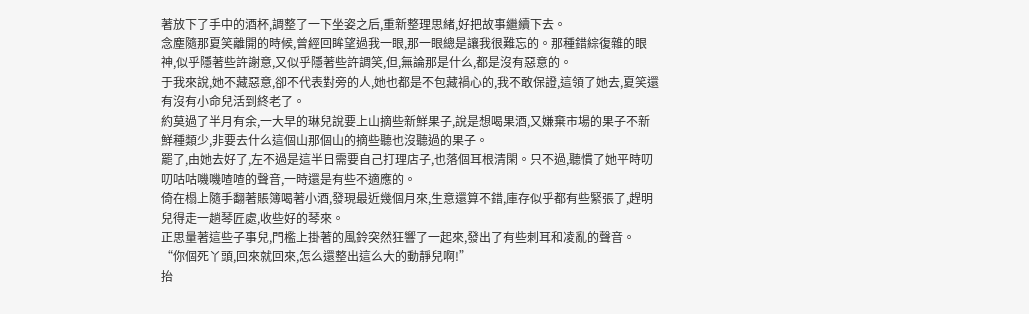著放下了手中的酒杯,調整了一下坐姿之后,重新整理思緒,好把故事繼續下去。
念塵隨那夏笑離開的時候,曾經回眸望過我一眼,那一眼總是讓我很難忘的。那種錯綜復雜的眼神,似乎隱著些許謝意,又似乎隱著些許調笑,但,無論那是什么,都是沒有惡意的。
于我來說,她不藏惡意,卻不代表對旁的人,她也都是不包藏禍心的,我不敢保證,這領了她去,夏笑還有沒有小命兒活到終老了。
約莫過了半月有余,一大早的琳兒說要上山摘些新鮮果子,說是想喝果酒,又嫌棄市場的果子不新鮮種類少,非要去什么這個山那個山的摘些聽也沒聽過的果子。
罷了,由她去好了,左不過是這半日需要自己打理店子,也落個耳根清閑。只不過,聽慣了她平時叨叨咕咕嘰嘰喳喳的聲音,一時還是有些不適應的。
倚在榻上隨手翻著賬簿喝著小酒,發現最近幾個月來,生意還算不錯,庫存似乎都有些緊張了,趕明兒得走一趟琴匠處,收些好的琴來。
正思量著這些子事兒,門檻上掛著的風鈴突然狂響了一起來,發出了有些刺耳和凌亂的聲音。
“你個死丫頭,回來就回來,怎么還整出這么大的動靜兒啊!”
抬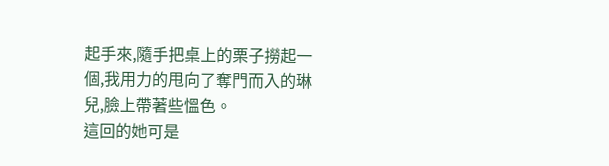起手來,隨手把桌上的栗子撈起一個,我用力的甩向了奪門而入的琳兒,臉上帶著些慍色。
這回的她可是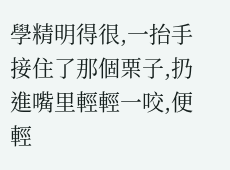學精明得很,一抬手接住了那個栗子,扔進嘴里輕輕一咬,便輕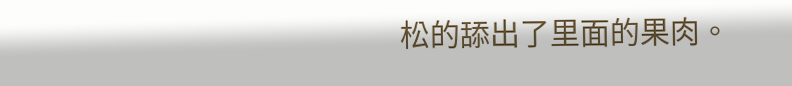松的舔出了里面的果肉。